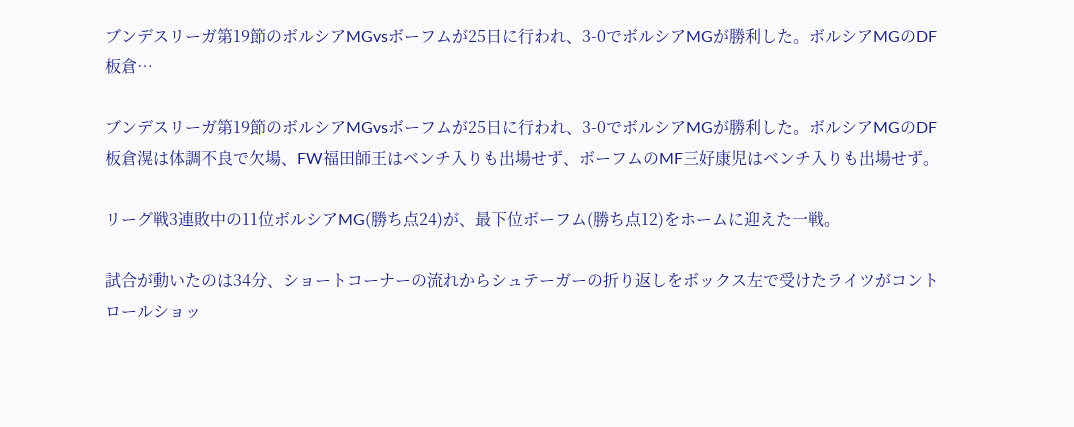ブンデスリーガ第19節のボルシアMGvsボーフムが25日に行われ、3-0でボルシアMGが勝利した。ボルシアMGのDF板倉…

ブンデスリーガ第19節のボルシアMGvsボーフムが25日に行われ、3-0でボルシアMGが勝利した。ボルシアMGのDF板倉滉は体調不良で欠場、FW福田師王はベンチ入りも出場せず、ボーフムのMF三好康児はベンチ入りも出場せず。

リーグ戦3連敗中の11位ボルシアMG(勝ち点24)が、最下位ボーフム(勝ち点12)をホームに迎えた一戦。

試合が動いたのは34分、ショートコーナーの流れからシュテーガーの折り返しをボックス左で受けたライツがコントロールショッ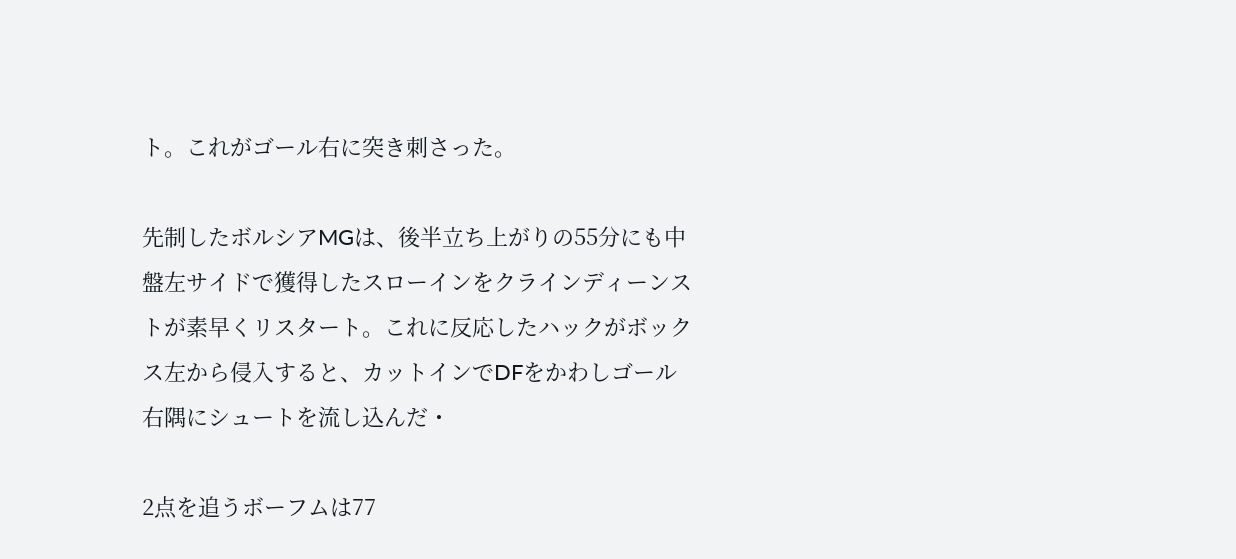ト。これがゴール右に突き刺さった。

先制したボルシアMGは、後半立ち上がりの55分にも中盤左サイドで獲得したスローインをクラインディーンストが素早くリスタート。これに反応したハックがボックス左から侵入すると、カットインでDFをかわしゴール右隅にシュートを流し込んだ・

2点を追うボーフムは77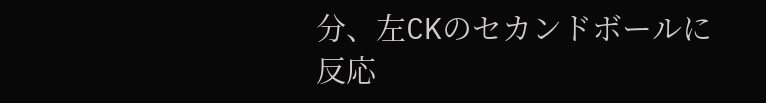分、左CKのセカンドボールに反応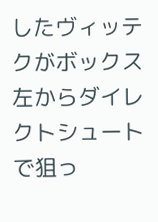したヴィッテクがボックス左からダイレクトシュートで狙っ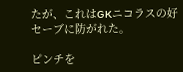たが、これはGKニコラスの好セーブに防がれた。

ピンチを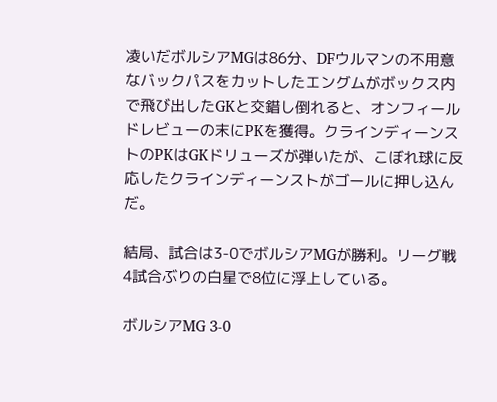凌いだボルシアMGは86分、DFウルマンの不用意なバックパスをカットしたエングムがボックス内で飛び出したGKと交錯し倒れると、オンフィールドレビューの末にPKを獲得。クラインディーンストのPKはGKドリューズが弾いたが、こぼれ球に反応したクラインディーンストがゴールに押し込んだ。

結局、試合は3-0でボルシアMGが勝利。リーグ戦4試合ぶりの白星で8位に浮上している。

ボルシアMG 3-0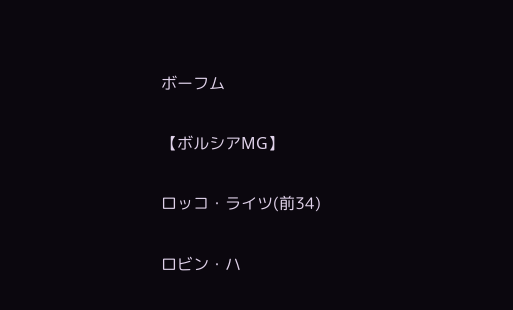ボーフム

【ボルシアMG】

ロッコ・ライツ(前34)

ロビン・ハ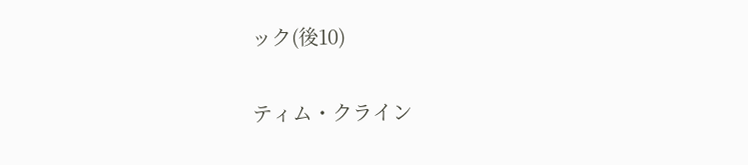ック(後10)

ティム・クライン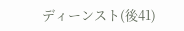ディーンスト(後41)